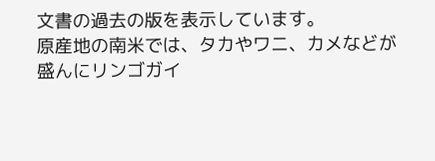文書の過去の版を表示しています。
原産地の南米では、タカやワニ、カメなどが盛んにリンゴガイ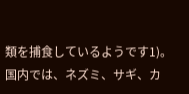類を捕食しているようです1)。国内では、ネズミ、サギ、カ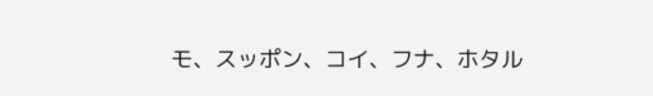モ、スッポン、コイ、フナ、ホタル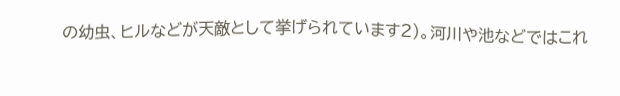の幼虫、ヒルなどが天敵として挙げられています2)。河川や池などではこれ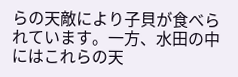らの天敵により子貝が食べられています。一方、水田の中にはこれらの天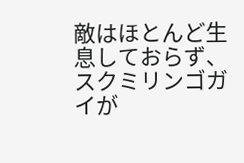敵はほとんど生息しておらず、スクミリンゴガイが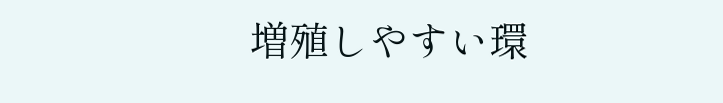増殖しやすい環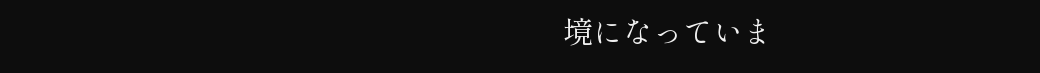境になっていま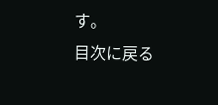す。
目次に戻る